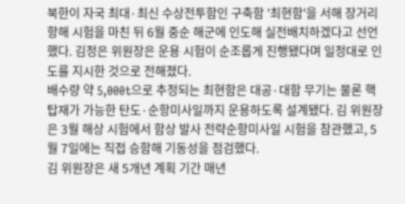북한이 자국 최대·최신 수상전투함인 구축함 '최현함'을 서해 장거리 항해 시험을 마친 뒤 6월 중순 해군에 인도해 실전배치하겠다고 선언했다. 김정은 위원장은 운용 시험이 순조롭게 진행됐다며 일정대로 인도를 지시한 것으로 전해졌다.
배수량 약 5,000t으로 추정되는 최현함은 대공·대함 무기는 물론 핵 탑재가 가능한 탄도·순항미사일까지 운용하도록 설계됐다. 김 위원장은 3월 해상 시험에서 함상 발사 전략순항미사일 시험을 참관했고, 5월 7일에는 직접 승함해 기동성을 점검했다.
김 위원장은 새 5개년 계획 기간 매년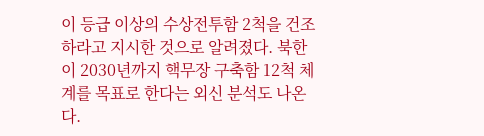이 등급 이상의 수상전투함 2척을 건조하라고 지시한 것으로 알려졌다. 북한이 2030년까지 핵무장 구축함 12척 체계를 목표로 한다는 외신 분석도 나온다.